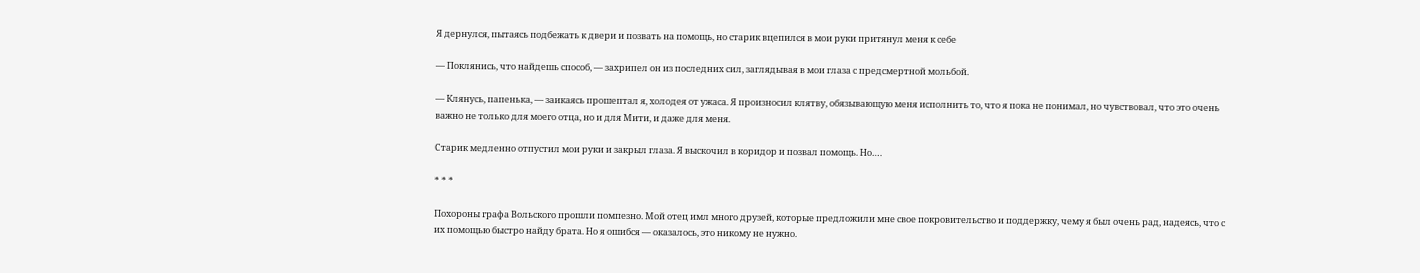Я дернулся, пытаясь подбежать к двери и позвать на помощь, но старик вцепился в мои руки притянул меня к себе

— Поклянись, что найдешь способ, — захрипел он из последних сил, заглядывая в мои глаза с предсмертной мольбой.

— Клянусь, папенька, — заикаясь прошептал я, холодея от ужаса. Я произносил клятву, обязывающую меня исполнить то, что я пока не понимал, но чувствовал, что это очень важно не только для моего отца, но и для Мити, и даже для меня.

Старик медленно отпустил мои руки и закрыл глаза. Я выскочил в коридор и позвал помощь. Но….

* * *

Похороны графа Вольского прошли помпезно. Мой отец имл много друзей, которые предложили мне свое покровительство и поддержку, чему я был очень рад, надеясь, что с их помощью быстро найду брата. Но я ошибся — оказалось, это никому не нужно.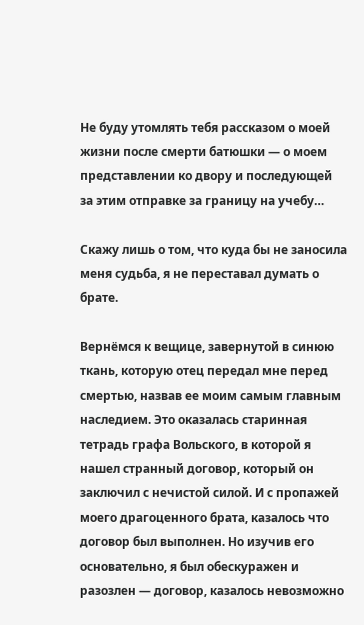Не буду утомлять тебя рассказом о моей жизни после смерти батюшки — о моем представлении ко двору и последующей за этим отправке за границу на учебу…

Скажу лишь о том, что куда бы не заносила меня судьба, я не переставал думать о брате.

Вернёмся к вещице, завернутой в синюю ткань, которую отец передал мне перед смертью, назвав ее моим самым главным наследием. Это оказалась старинная тетрадь графа Вольского, в которой я нашел странный договор, который он заключил с нечистой силой. И с пропажей моего драгоценного брата, казалось что договор был выполнен. Но изучив его основательно, я был обескуражен и разозлен — договор, казалось невозможно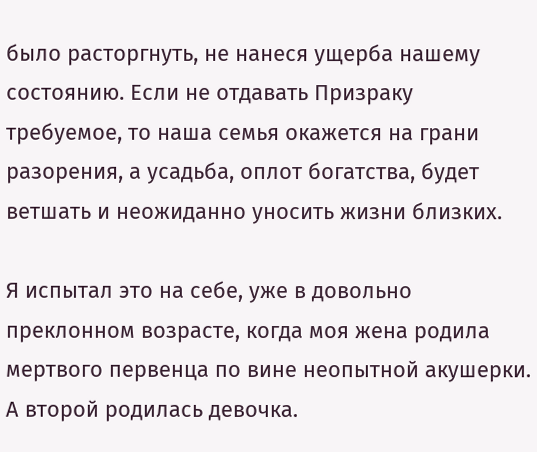было расторгнуть, не нанеся ущерба нашему состоянию. Если не отдавать Призраку требуемое, то наша семья окажется на грани разорения, а усадьба, оплот богатства, будет ветшать и неожиданно уносить жизни близких.

Я испытал это на себе, уже в довольно преклонном возрасте, когда моя жена родила мертвого первенца по вине неопытной акушерки. А второй родилась девочка.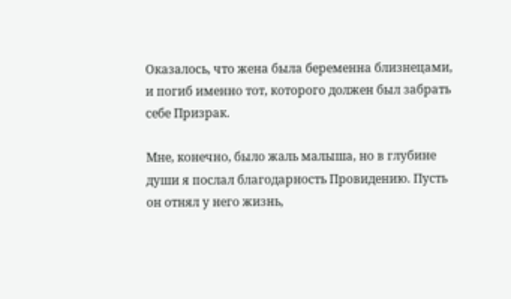Оказалось, что жена была беременна близнецами, и погиб именно тот, которого должен был забрать себе Призрак.

Мне, конечно, было жаль малыша, но в глубине души я послал благодарность Провидению. Пусть он отнял у него жизнь,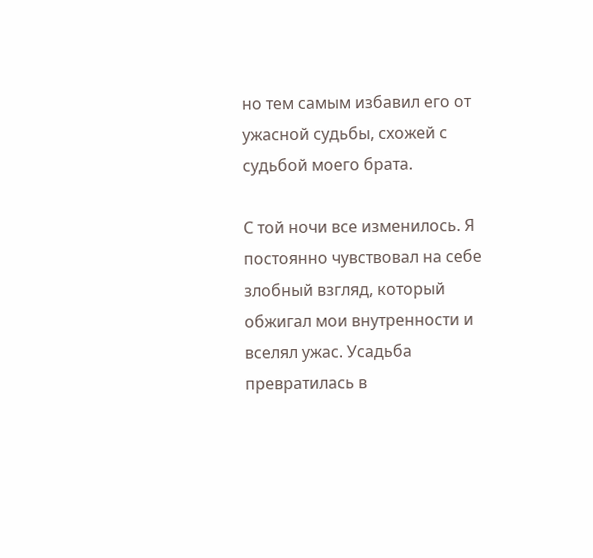но тем самым избавил его от ужасной судьбы, схожей с судьбой моего брата.

С той ночи все изменилось. Я постоянно чувствовал на себе злобный взгляд, который обжигал мои внутренности и вселял ужас. Усадьба превратилась в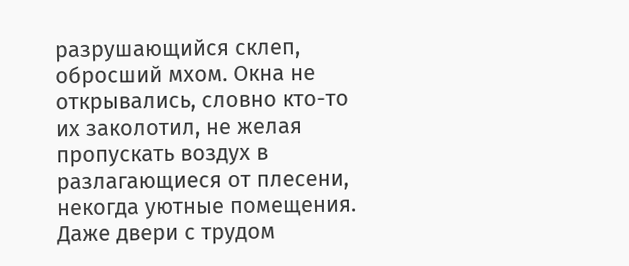разрушающийся склеп, обросший мхом. Окна не открывались, словно кто-то их заколотил, не желая пропускать воздух в разлагающиеся от плесени, некогда уютные помещения. Даже двери с трудом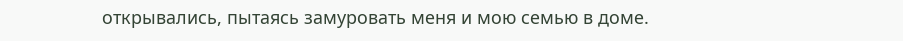открывались, пытаясь замуровать меня и мою семью в доме.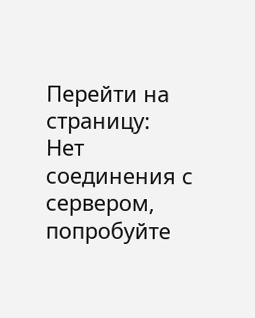Перейти на страницу:
Нет соединения с сервером, попробуйте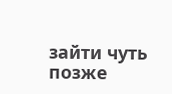зайти чуть позже